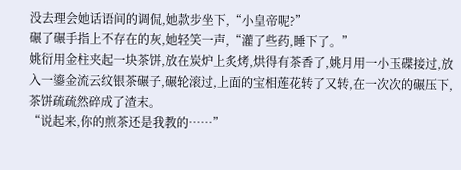没去理会她话语间的调侃,她款步坐下,“小皇帝呢?”
碾了碾手指上不存在的灰,她轻笑一声,“灌了些药,睡下了。”
姚衍用金柱夹起一块茶饼,放在炭炉上炙烤,烘得有茶香了,姚月用一小玉碟接过,放入一鎏金流云纹银茶碾子,碾轮滚过,上面的宝相莲花转了又转,在一次次的碾压下,茶饼疏疏然碎成了渣末。
“说起来,你的煎茶还是我教的……”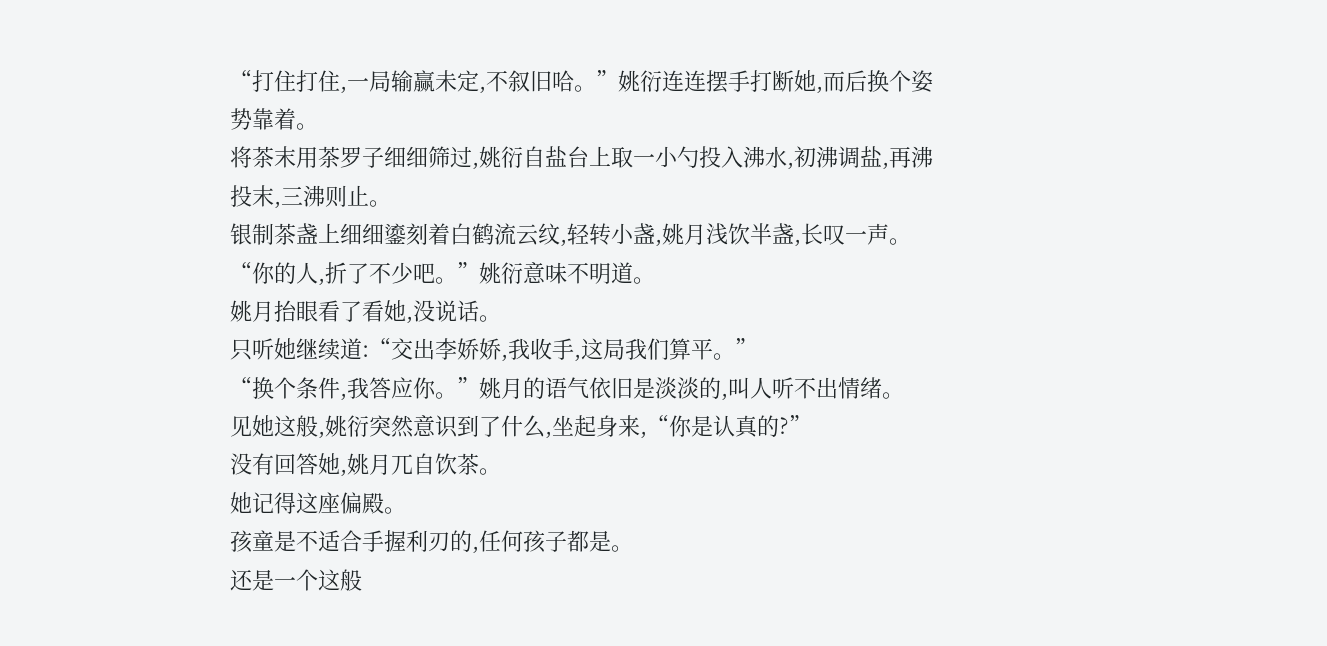“打住打住,一局输赢未定,不叙旧哈。”姚衍连连摆手打断她,而后换个姿势靠着。
将茶末用茶罗子细细筛过,姚衍自盐台上取一小勺投入沸水,初沸调盐,再沸投末,三沸则止。
银制茶盏上细细鎏刻着白鹤流云纹,轻转小盏,姚月浅饮半盏,长叹一声。
“你的人,折了不少吧。”姚衍意味不明道。
姚月抬眼看了看她,没说话。
只听她继续道:“交出李娇娇,我收手,这局我们算平。”
“换个条件,我答应你。”姚月的语气依旧是淡淡的,叫人听不出情绪。
见她这般,姚衍突然意识到了什么,坐起身来,“你是认真的?”
没有回答她,姚月兀自饮茶。
她记得这座偏殿。
孩童是不适合手握利刃的,任何孩子都是。
还是一个这般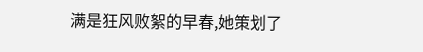满是狂风败絮的早春,她策划了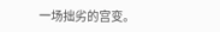一场拙劣的宫变。